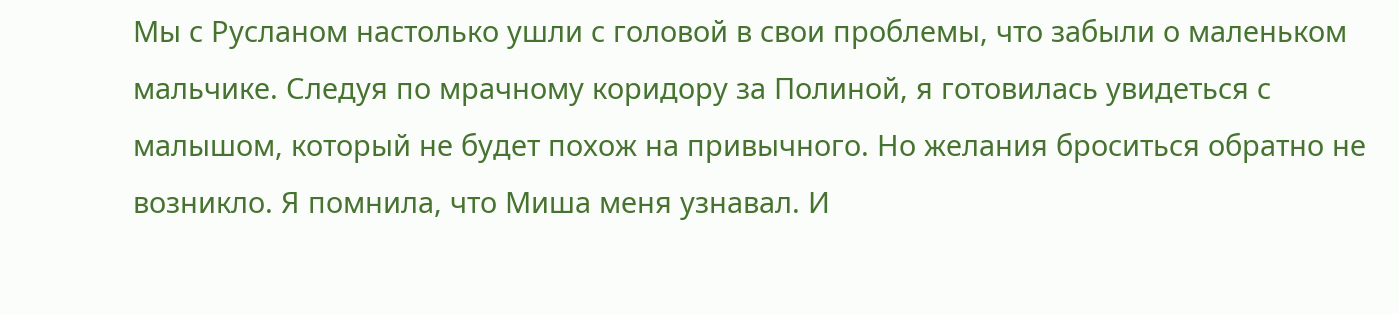Мы с Русланом настолько ушли с головой в свои проблемы, что забыли о маленьком мальчике. Следуя по мрачному коридору за Полиной, я готовилась увидеться с малышом, который не будет похож на привычного. Но желания броситься обратно не возникло. Я помнила, что Миша меня узнавал. И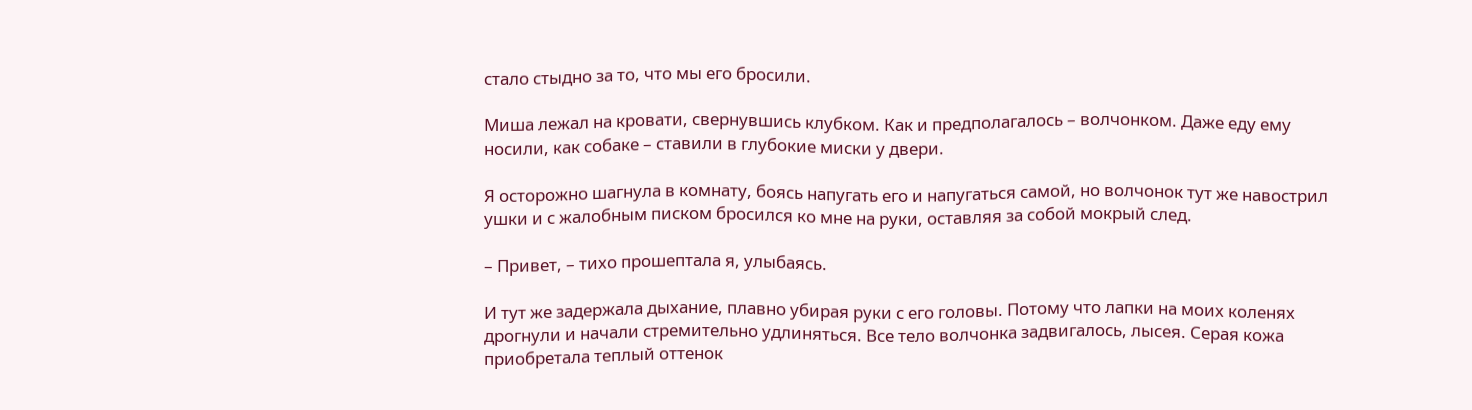стало стыдно за то, что мы его бросили.

Миша лежал на кровати, свернувшись клубком. Как и предполагалось – волчонком. Даже еду ему носили, как собаке – ставили в глубокие миски у двери.

Я осторожно шагнула в комнату, боясь напугать его и напугаться самой, но волчонок тут же навострил ушки и с жалобным писком бросился ко мне на руки, оставляя за собой мокрый след.

– Привет, – тихо прошептала я, улыбаясь.

И тут же задержала дыхание, плавно убирая руки с его головы. Потому что лапки на моих коленях дрогнули и начали стремительно удлиняться. Все тело волчонка задвигалось, лысея. Серая кожа приобретала теплый оттенок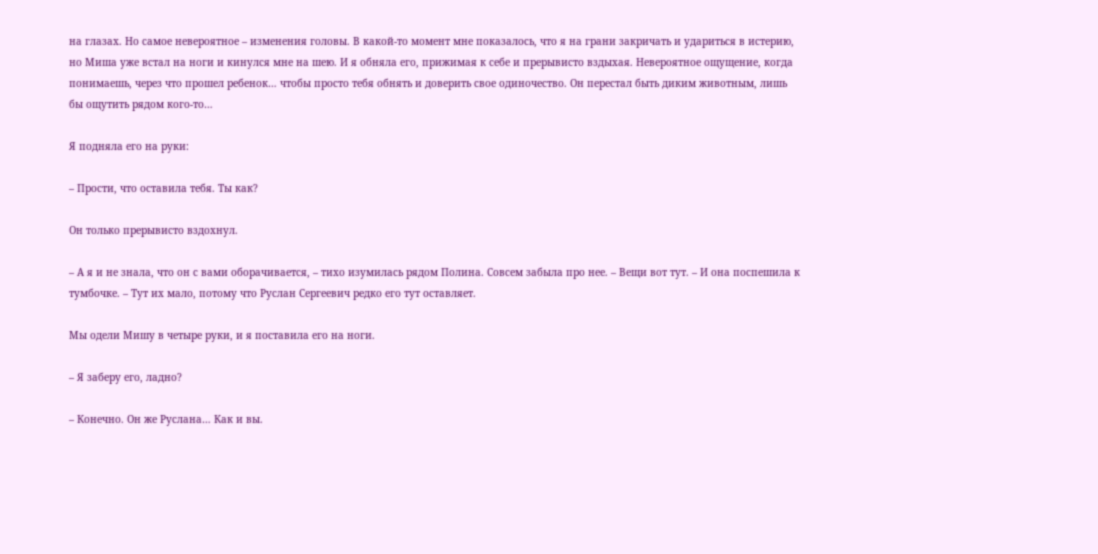на глазах. Но самое невероятное – изменения головы. В какой-то момент мне показалось, что я на грани закричать и удариться в истерию, но Миша уже встал на ноги и кинулся мне на шею. И я обняла его, прижимая к себе и прерывисто вздыхая. Невероятное ощущение, когда понимаешь, через что прошел ребенок… чтобы просто тебя обнять и доверить свое одиночество. Он перестал быть диким животным, лишь бы ощутить рядом кого-то…

Я подняла его на руки:

– Прости, что оставила тебя. Ты как?

Он только прерывисто вздохнул.

– А я и не знала, что он с вами оборачивается, – тихо изумилась рядом Полина. Совсем забыла про нее. – Вещи вот тут. – И она поспешила к тумбочке. – Тут их мало, потому что Руслан Сергеевич редко его тут оставляет.

Мы одели Мишу в четыре руки, и я поставила его на ноги.

– Я заберу его, ладно?

– Конечно. Он же Руслана… Как и вы.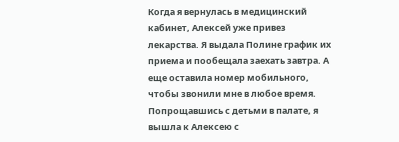Когда я вернулась в медицинский кабинет, Алексей уже привез лекарства. Я выдала Полине график их приема и пообещала заехать завтра. А еще оставила номер мобильного, чтобы звонили мне в любое время. Попрощавшись с детьми в палате, я вышла к Алексею с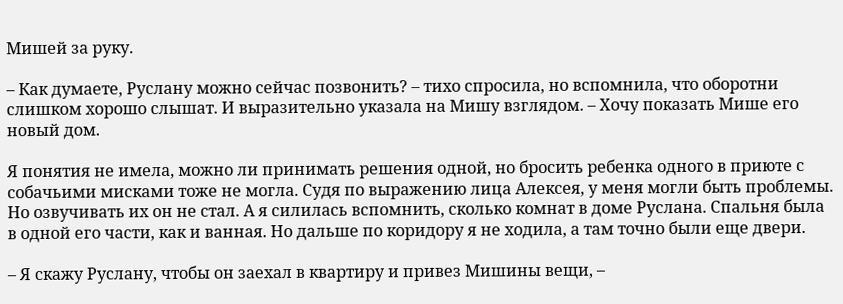Мишей за руку.

– Как думаете, Руслану можно сейчас позвонить? – тихо спросила, но вспомнила, что оборотни слишком хорошо слышат. И выразительно указала на Мишу взглядом. – Хочу показать Мише его новый дом.

Я понятия не имела, можно ли принимать решения одной, но бросить ребенка одного в приюте с собачьими мисками тоже не могла. Судя по выражению лица Алексея, у меня могли быть проблемы. Но озвучивать их он не стал. А я силилась вспомнить, сколько комнат в доме Руслана. Спальня была в одной его части, как и ванная. Но дальше по коридору я не ходила, а там точно были еще двери.

– Я скажу Руслану, чтобы он заехал в квартиру и привез Мишины вещи, –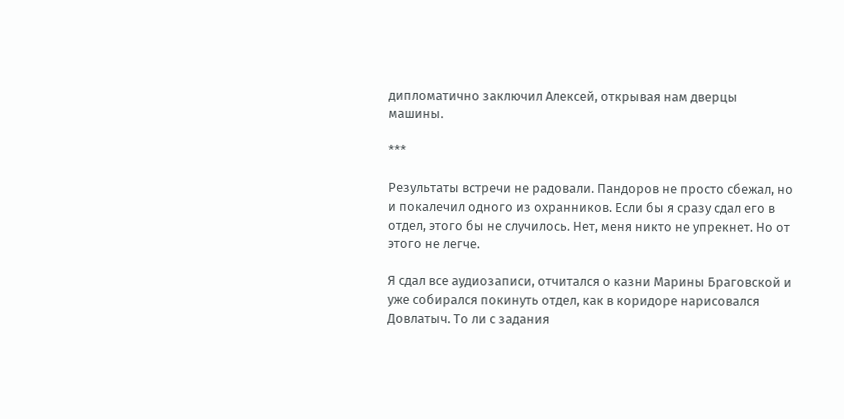дипломатично заключил Алексей, открывая нам дверцы машины.

***

Результаты встречи не радовали. Пандоров не просто сбежал, но и покалечил одного из охранников. Если бы я сразу сдал его в отдел, этого бы не случилось. Нет, меня никто не упрекнет. Но от этого не легче.

Я сдал все аудиозаписи, отчитался о казни Марины Браговской и уже собирался покинуть отдел, как в коридоре нарисовался Довлатыч. То ли с задания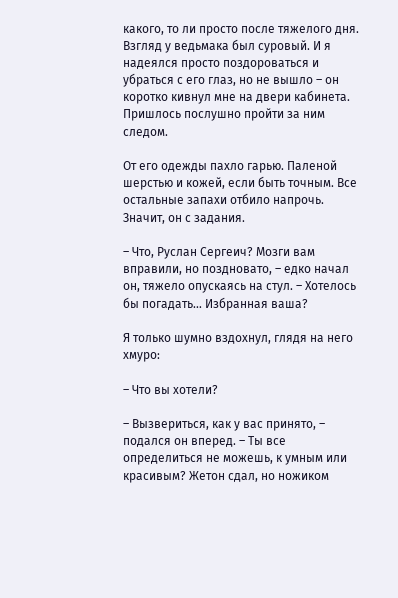какого, то ли просто после тяжелого дня. Взгляд у ведьмака был суровый. И я надеялся просто поздороваться и убраться с его глаз, но не вышло – он коротко кивнул мне на двери кабинета. Пришлось послушно пройти за ним следом.

От его одежды пахло гарью. Паленой шерстью и кожей, если быть точным. Все остальные запахи отбило напрочь. Значит, он с задания.

– Что, Руслан Сергеич? Мозги вам вправили, но поздновато, – едко начал он, тяжело опускаясь на стул. – Хотелось бы погадать… Избранная ваша?

Я только шумно вздохнул, глядя на него хмуро:

– Что вы хотели?

– Вызвериться, как у вас принято, – подался он вперед. – Ты все определиться не можешь, к умным или красивым? Жетон сдал, но ножиком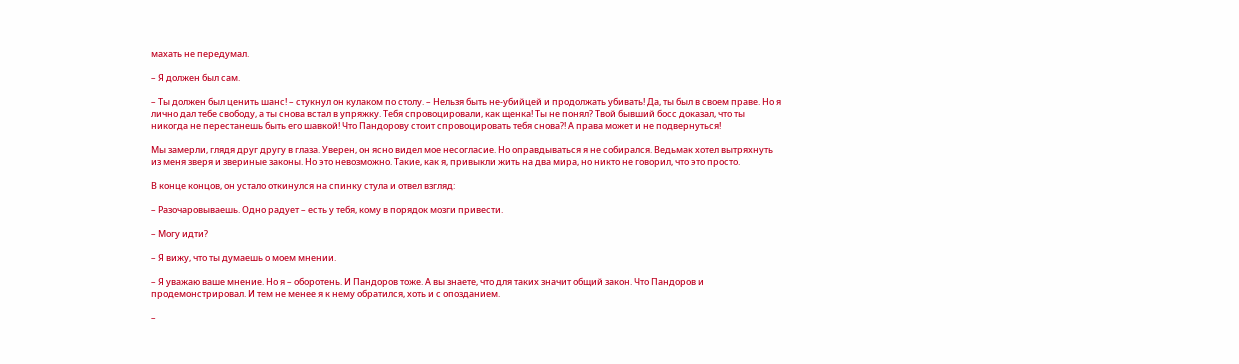махать не передумал.

– Я должен был сам.

– Ты должен был ценить шанс! – стукнул он кулаком по столу. – Нельзя быть не-убийцей и продолжать убивать! Да, ты был в своем праве. Но я лично дал тебе свободу, а ты снова встал в упряжку. Тебя спровоцировали, как щенка! Ты не понял? Твой бывший босс доказал, что ты никогда не перестанешь быть его шавкой! Что Пандорову стоит спровоцировать тебя снова?! А права может и не подвернуться!

Мы замерли, глядя друг другу в глаза. Уверен, он ясно видел мое несогласие. Но оправдываться я не собирался. Ведьмак хотел вытряхнуть из меня зверя и звериные законы. Но это невозможно. Такие, как я, привыкли жить на два мира, но никто не говорил, что это просто.

В конце концов, он устало откинулся на спинку стула и отвел взгляд:

– Разочаровываешь. Одно радует – есть у тебя, кому в порядок мозги привести.

– Могу идти?

– Я вижу, что ты думаешь о моем мнении.

– Я уважаю ваше мнение. Но я – оборотень. И Пандоров тоже. А вы знаете, что для таких значит общий закон. Что Пандоров и продемонстрировал. И тем не менее я к нему обратился, хоть и с опозданием.

–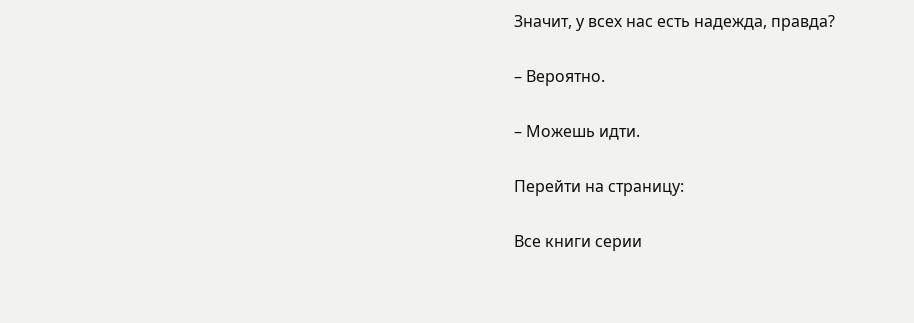Значит, у всех нас есть надежда, правда?

– Вероятно.

– Можешь идти.

Перейти на страницу:

Все книги серии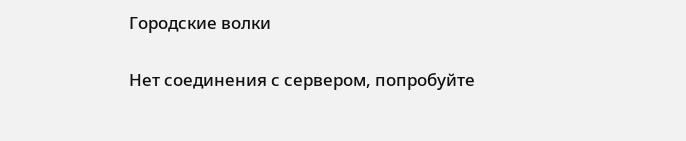Городские волки

Нет соединения с сервером, попробуйте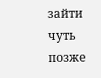зайти чуть позже